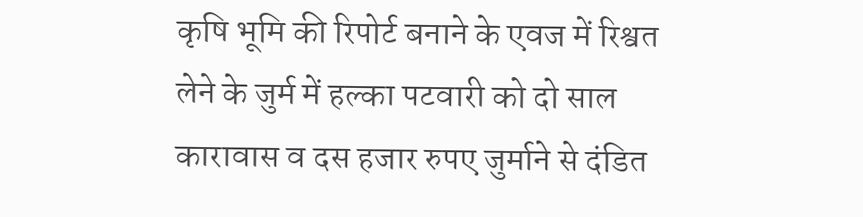कृषि भूमि की रिपोर्ट बनाने के एवज में रिश्वत लेने के जुर्म में हल्का पटवारी को दो साल कारावास व दस हजार रुपए जुर्माने से दंडित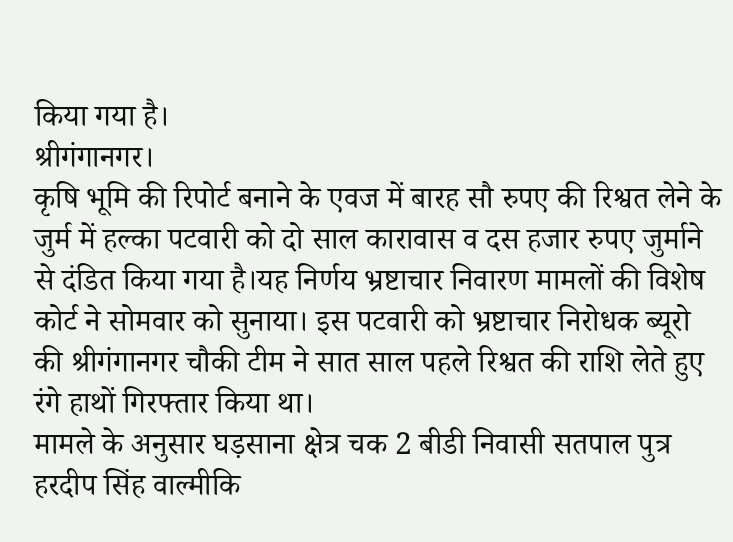किया गया है।
श्रीगंगानगर।
कृषि भूमि की रिपोर्ट बनाने के एवज में बारह सौ रुपए की रिश्वत लेने के जुर्म में हल्का पटवारी को दो साल कारावास व दस हजार रुपए जुर्माने से दंडित किया गया है।यह निर्णय भ्रष्टाचार निवारण मामलों की विशेष कोर्ट ने सोमवार को सुनाया। इस पटवारी को भ्रष्टाचार निरोधक ब्यूरो की श्रीगंगानगर चौकी टीम ने सात साल पहले रिश्वत की राशि लेते हुए रंगे हाथों गिरफ्तार किया था।
मामले के अनुसार घड़साना क्षेत्र चक 2 बीडी निवासी सतपाल पुत्र हरदीप सिंह वाल्मीकि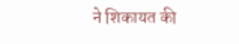ने शिकायत की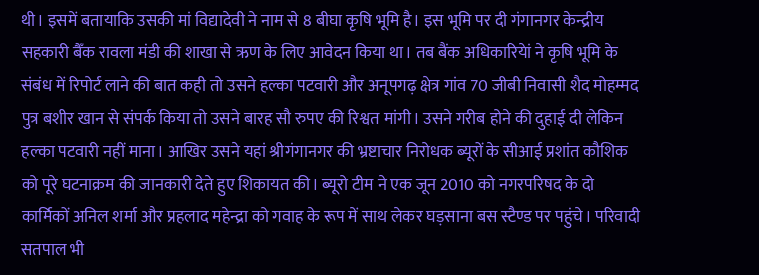थी। इसमें बतायाकि उसकी मां विद्यादेवी ने नाम से 8 बीघा कृषि भूमि है। इस भूमि पर दी गंगानगर केन्द्रीय सहकारी बैँक रावला मंडी की शाखा से ऋण के लिए आवेदन किया था। तब बैंक अधिकारियेां ने कृषि भूमि के संबंध में रिपोर्ट लाने की बात कही तो उसने हल्का पटवारी और अनूपगढ़ क्षेत्र गांव 70 जीबी निवासी शैद मोहम्मद पुत्र बशीर खान से संपर्क किया तो उसने बारह सौ रुपए की रिश्वत मांगी। उसने गरीब होने की दुहाई दी लेकिन हल्का पटवारी नहीं माना। आखिर उसने यहां श्रीगंगानगर की भ्रष्टाचार निरोधक ब्यूरों के सीआई प्रशांत कौशिक को पूरे घटनाक्रम की जानकारी देते हुए शिकायत की। ब्यूरो टीम ने एक जून 2010 को नगरपरिषद के दो कार्मिकों अनिल शर्मा और प्रहलाद महेन्द्रा को गवाह के रूप में साथ लेकर घड़साना बस स्टैण्ड पर पहुंचे। परिवादी सतपाल भी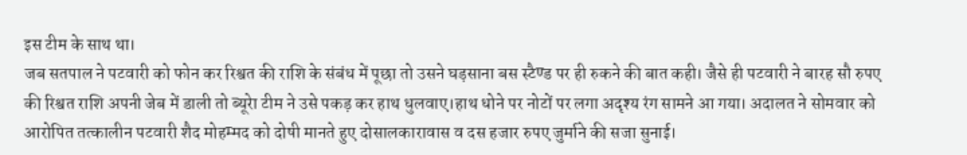इस टीम के साथ था।
जब सतपाल ने पटवारी को फोन कर रिश्वत की राशि के संबंध में पूछा तो उसने घड़साना बस स्टैण्ड पर ही रुकने की बात कही। जैसे ही पटवारी ने बारह सौ रुपए की रिश्वत राशि अपनी जेब में डाली तो ब्यूरेा टीम ने उसे पकड़ कर हाथ धुलवाए।हाथ धोने पर नोटों पर लगा अदृश्य रंग सामने आ गया। अदालत ने सोमवार को आरोपित तत्कालीन पटवारी शैद मोहम्मद को दोषी मानते हुए दोसालकारावास व दस हजार रुपए जुर्माने की सजा सुनाई।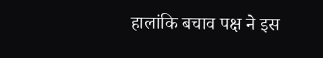हालांकि बचाव पक्ष ने इस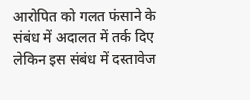आरोपित को गलत फंसाने के संबंध में अदालत में तर्क दिए लेकिन इस संबंध में दस्तावेज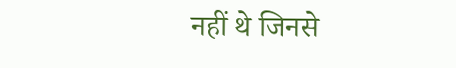नहीं थे जिनसे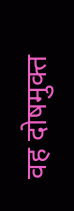वह दोषमुक्त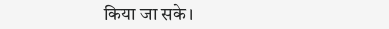किया जा सके।